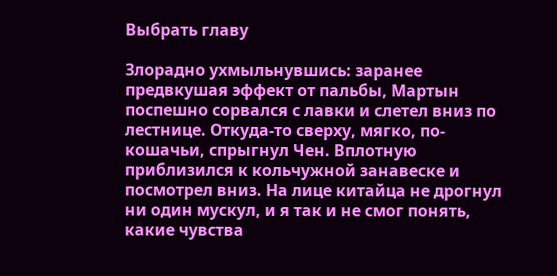Выбрать главу

Злорадно ухмыльнувшись: заранее предвкушая эффект от пальбы, Мартын поспешно сорвался с лавки и слетел вниз по лестнице. Откуда-то сверху, мягко, по-кошачьи, спрыгнул Чен. Вплотную приблизился к кольчужной занавеске и посмотрел вниз. На лице китайца не дрогнул ни один мускул, и я так и не смог понять, какие чувства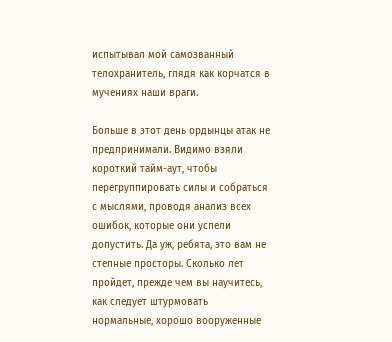испытывал мой самозванный телохранитель, глядя как корчатся в мучениях наши враги.

Больше в этот день ордынцы атак не предпринимали. Видимо взяли короткий тайм-аут, чтобы перегруппировать силы и собраться с мыслями, проводя анализ всех ошибок, которые они успели допустить. Да уж, ребята, это вам не степные просторы. Сколько лет пройдет, прежде чем вы научитесь, как следует штурмовать нормальные, хорошо вооруженные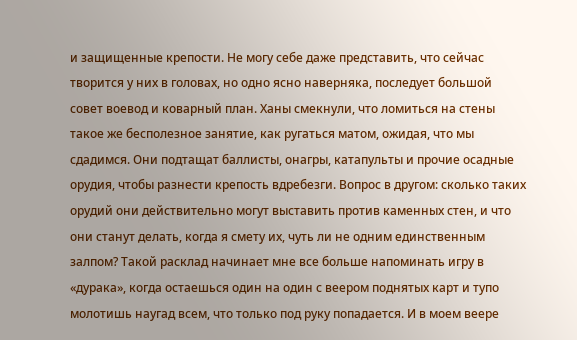и защищенные крепости. Не могу себе даже представить, что сейчас творится у них в головах, но одно ясно наверняка, последует большой совет воевод и коварный план. Ханы смекнули, что ломиться на стены такое же бесполезное занятие, как ругаться матом, ожидая, что мы сдадимся. Они подтащат баллисты, онагры, катапульты и прочие осадные орудия, чтобы разнести крепость вдребезги. Вопрос в другом: сколько таких орудий они действительно могут выставить против каменных стен, и что они станут делать, когда я смету их, чуть ли не одним единственным залпом? Такой расклад начинает мне все больше напоминать игру в «дурака», когда остаешься один на один с веером поднятых карт и тупо молотишь наугад всем, что только под руку попадается. И в моем веере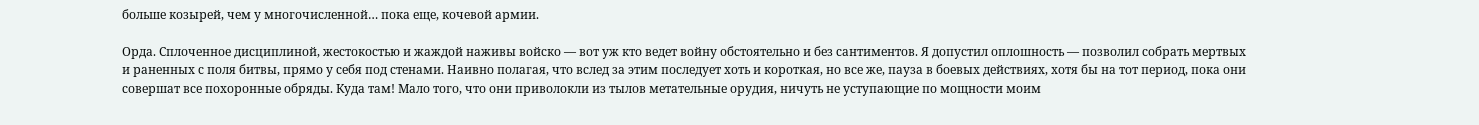больше козырей, чем у многочисленной… пока еще, кочевой армии.

Орда. Сплоченное дисциплиной, жестокостью и жаждой наживы войско — вот уж кто ведет войну обстоятельно и без сантиментов. Я допустил оплошность — позволил собрать мертвых и раненных с поля битвы, прямо у себя под стенами. Наивно полагая, что вслед за этим последует хоть и короткая, но все же, пауза в боевых действиях, хотя бы на тот период, пока они совершат все похоронные обряды. Куда там! Мало того, что они приволокли из тылов метательные орудия, ничуть не уступающие по мощности моим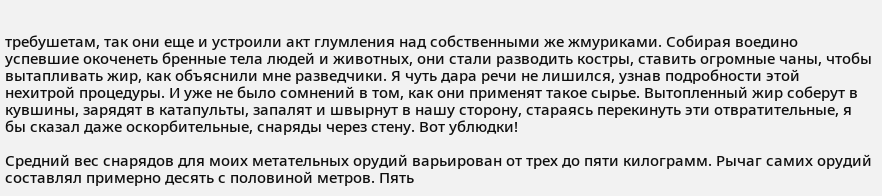требушетам, так они еще и устроили акт глумления над собственными же жмуриками. Собирая воедино успевшие окоченеть бренные тела людей и животных, они стали разводить костры, ставить огромные чаны, чтобы вытапливать жир, как объяснили мне разведчики. Я чуть дара речи не лишился, узнав подробности этой нехитрой процедуры. И уже не было сомнений в том, как они применят такое сырье. Вытопленный жир соберут в кувшины, зарядят в катапульты, запалят и швырнут в нашу сторону, стараясь перекинуть эти отвратительные, я бы сказал даже оскорбительные, снаряды через стену. Вот ублюдки!

Средний вес снарядов для моих метательных орудий варьирован от трех до пяти килограмм. Рычаг самих орудий составлял примерно десять с половиной метров. Пять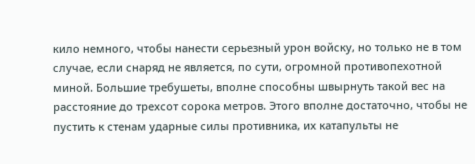кило немного, чтобы нанести серьезный урон войску, но только не в том случае, если снаряд не является, по сути, огромной противопехотной миной. Большие требушеты, вполне способны швырнуть такой вес на расстояние до трехсот сорока метров. Этого вполне достаточно, чтобы не пустить к стенам ударные силы противника, их катапульты не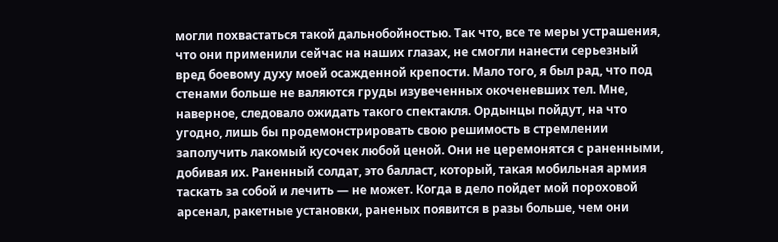могли похвастаться такой дальнобойностью. Так что, все те меры устрашения, что они применили сейчас на наших глазах, не смогли нанести серьезный вред боевому духу моей осажденной крепости. Мало того, я был рад, что под стенами больше не валяются груды изувеченных окоченевших тел. Мне, наверное, следовало ожидать такого спектакля. Ордынцы пойдут, на что угодно, лишь бы продемонстрировать свою решимость в стремлении заполучить лакомый кусочек любой ценой. Они не церемонятся с раненными, добивая их. Раненный солдат, это балласт, который, такая мобильная армия таскать за собой и лечить — не может. Когда в дело пойдет мой пороховой арсенал, ракетные установки, раненых появится в разы больше, чем они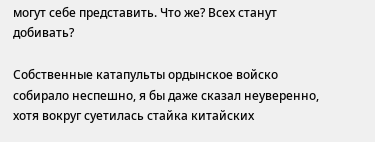могут себе представить. Что же? Всех станут добивать?

Собственные катапульты ордынское войско собирало неспешно, я бы даже сказал неуверенно, хотя вокруг суетилась стайка китайских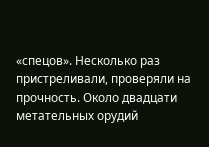«спецов». Несколько раз пристреливали, проверяли на прочность. Около двадцати метательных орудий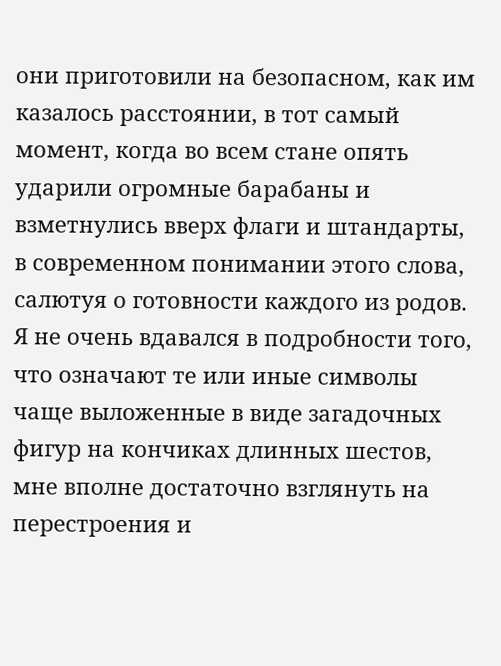они приготовили на безопасном, как им казалось расстоянии, в тот самый момент, когда во всем стане опять ударили огромные барабаны и взметнулись вверх флаги и штандарты, в современном понимании этого слова, салютуя о готовности каждого из родов. Я не очень вдавался в подробности того, что означают те или иные символы чаще выложенные в виде загадочных фигур на кончиках длинных шестов, мне вполне достаточно взглянуть на перестроения и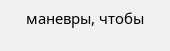маневры, чтобы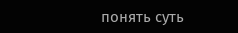понять суть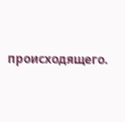происходящего.